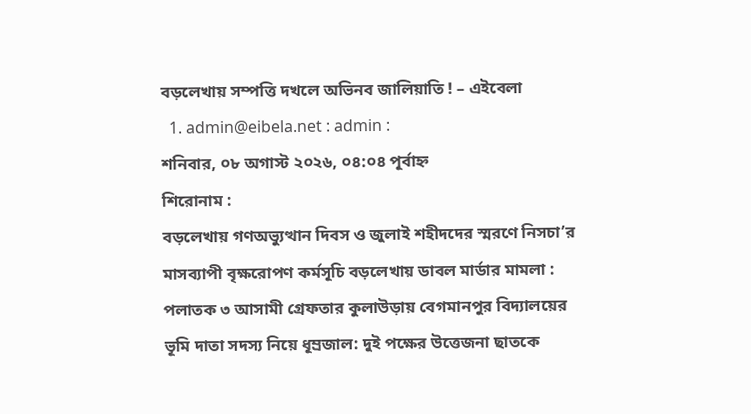বড়লেখায় সম্পত্তি দখলে অভিনব জালিয়াতি ! – এইবেলা
  1. admin@eibela.net : admin :
শনিবার, ০৮ অগাস্ট ২০২৬, ০৪:০৪ পূর্বাহ্ন
শিরোনাম :
বড়লেখায় গণঅভ্যুত্থান দিবস ও জুলাই শহীদদের স্মরণে নিসচা’র মাসব্যাপী বৃক্ষরোপণ কর্মসূচি বড়লেখায় ডাবল মার্ডার মামলা : পলাতক ৩ আসামী গ্রেফতার কুলাউড়ায় বেগমানপুর বিদ্যালয়ের ভূমি দাতা সদস্য নিয়ে ধূম্রজাল: দুই পক্ষের উত্তেজনা ছাতকে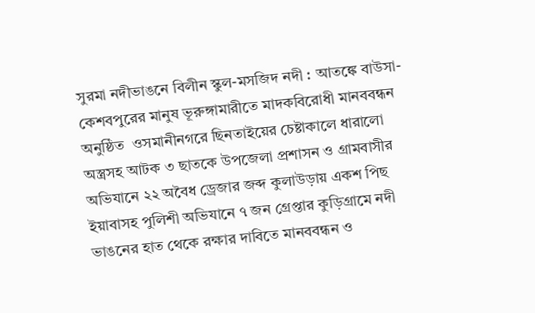সুরমা নদীভাঙনে বিলীন স্কুল-মসজিদ নদী : আতঙ্কে বাউসা-কেশবপুরের মানুষ ভূরুঙ্গামারীতে মাদকবিরোধী মানববন্ধন অনুষ্ঠিত  ওসমানীনগরে ছিনতাইয়ের চেষ্টাকালে ধারালো অস্ত্রসহ আটক ৩ ছাতকে উপজেলা প্রশাসন ও গ্রামবাসীর অভিযানে ২২ অবৈধ ড্রেজার জব্দ কুলাউড়ায় একশ পিছ ইয়াবাসহ পুলিশী অভিযানে ৭ জন গ্রেপ্তার কুড়িগ্রামে নদী ভাঙনের হাত থেকে রক্ষার দাবিতে মানববন্ধন ও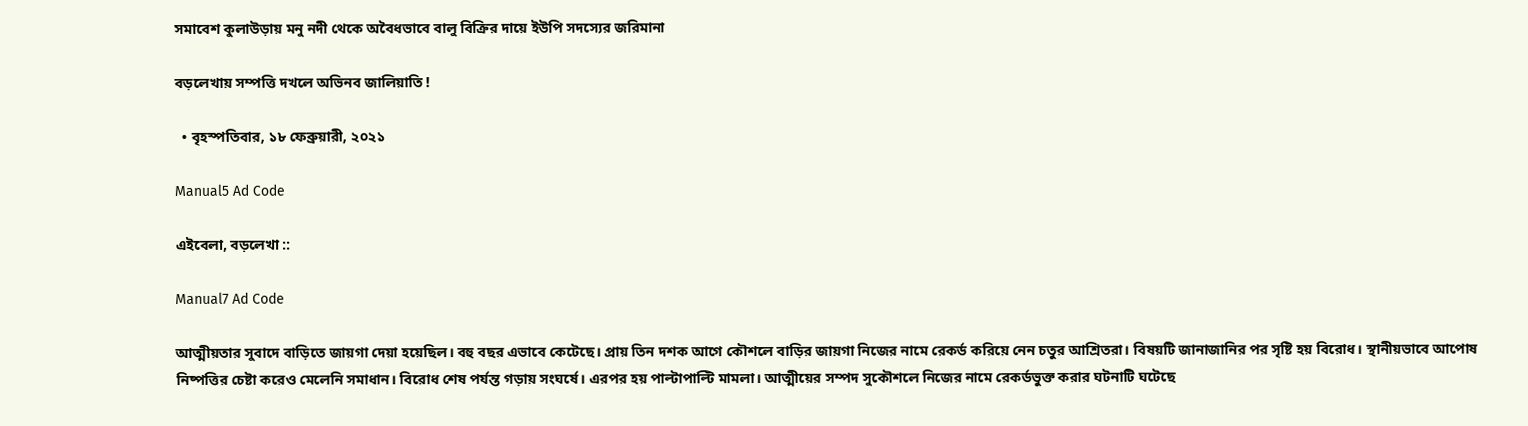সমাবেশ কুলাউড়ায় মনু নদী থেকে অবৈধভাবে বালু বিক্রির দায়ে ইউপি সদস্যের জরিমানা

বড়লেখায় সম্পত্তি দখলে অভিনব জালিয়াতি !

  • বৃহস্পতিবার, ১৮ ফেব্রুয়ারী, ২০২১

Manual5 Ad Code

এইবেলা, বড়লেখা ::

Manual7 Ad Code

আত্মীয়তার সুবাদে বাড়িতে জায়গা দেয়া হয়েছিল। বহু বছর এভাবে কেটেছে। প্রায় তিন দশক আগে কৌশলে বাড়ির জায়গা নিজের নামে রেকর্ড করিয়ে নেন চতুর আশ্রিতরা। বিষয়টি জানাজানির পর সৃষ্টি হয় বিরোধ। স্থানীয়ভাবে আপোষ নিষ্পত্তির চেষ্টা করেও মেলেনি সমাধান। বিরোধ শেষ পর্যন্ত গড়ায় সংঘর্ষে। এরপর হয় পাল্টাপাল্টি মামলা। আত্মীয়ের সম্পদ সুকৌশলে নিজের নামে রেকর্ডভুক্ত করার ঘটনাটি ঘটেছে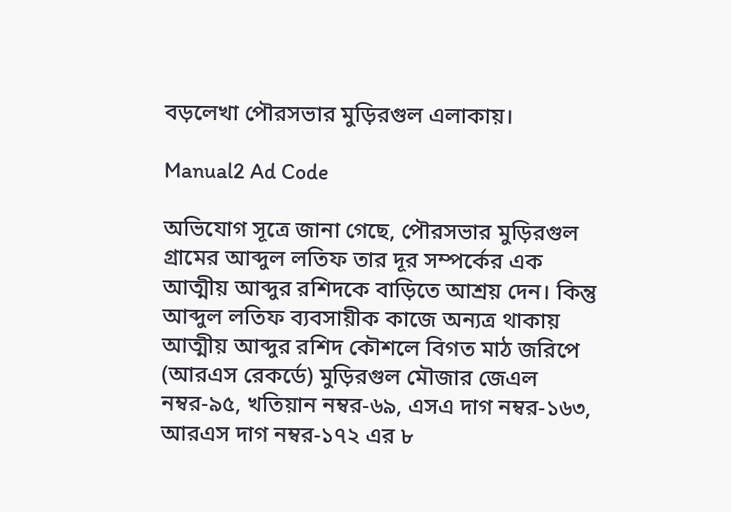বড়লেখা পৌরসভার মুড়িরগুল এলাকায়।

Manual2 Ad Code

অভিযোগ সূত্রে জানা গেছে, পৌরসভার মুড়িরগুল গ্রামের আব্দুল লতিফ তার দূর সম্পর্কের এক আত্মীয় আব্দুর রশিদকে বাড়িতে আশ্রয় দেন। কিন্তু আব্দুল লতিফ ব্যবসায়ীক কাজে অন্যত্র থাকায় আত্মীয় আব্দুর রশিদ কৌশলে বিগত মাঠ জরিপে (আরএস রেকর্ডে) মুড়িরগুল মৌজার জেএল নম্বর-৯৫, খতিয়ান নম্বর-৬৯, এসএ দাগ নম্বর-১৬৩, আরএস দাগ নম্বর-১৭২ এর ৮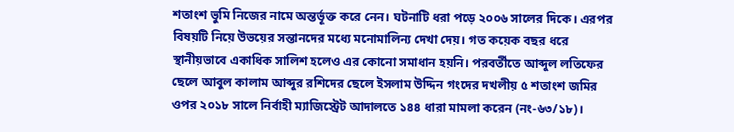শতাংশ ভুমি নিজের নামে অন্তর্ভূক্ত করে নেন। ঘটনাটি ধরা পড়ে ২০০৬ সালের দিকে। এরপর বিষয়টি নিয়ে উভয়ের সন্তানদের মধ্যে মনোমালিন্য দেখা দেয়। গত কয়েক বছর ধরে স্থানীয়ভাবে একাধিক সালিশ হলেও এর কোনো সমাধান হয়নি। পরবর্তীতে আব্দুল লতিফের ছেলে আবুল কালাম আব্দুর রশিদের ছেলে ইসলাম উদ্দিন গংদের দখলীয় ৫ শতাংশ জমির ওপর ২০১৮ সালে নির্বাহী ম্যাজিস্ট্রেট আদালতে ১৪৪ ধারা মামলা করেন (নং-৬৩/১৮)।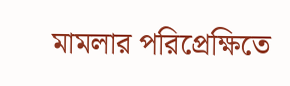মামলার পরিপ্রেক্ষিতে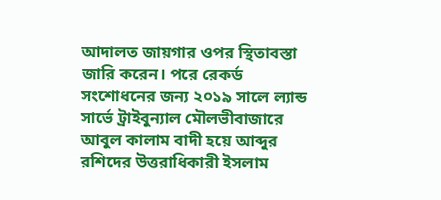আদালত জায়গার ওপর স্থিতাবস্তা জারি করেন। পরে রেকর্ড সংশোধনের জন্য ২০১৯ সালে ল্যান্ড সার্ভে ট্রাইবুন্যাল মৌলভীবাজারে আবুল কালাম বাদী হয়ে আব্দুর রশিদের উত্তরাধিকারী ইসলাম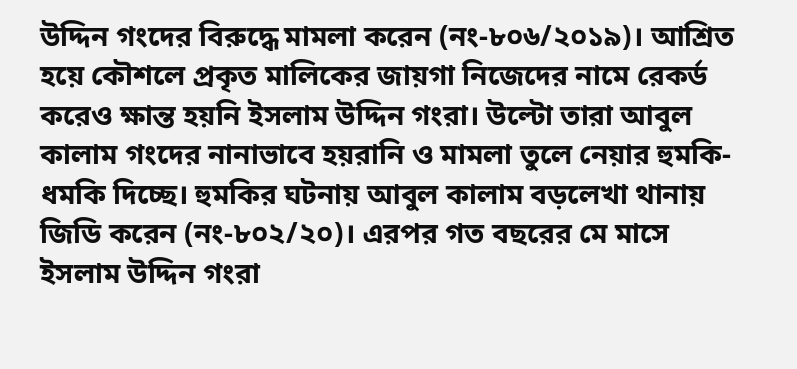উদ্দিন গংদের বিরুদ্ধে মামলা করেন (নং-৮০৬/২০১৯)। আশ্রিত হয়ে কৌশলে প্রকৃত মালিকের জায়গা নিজেদের নামে রেকর্ড করেও ক্ষান্ত হয়নি ইসলাম উদ্দিন গংরা। উল্টো তারা আবুল কালাম গংদের নানাভাবে হয়রানি ও মামলা তুলে নেয়ার হুমকি-ধমকি দিচ্ছে। হুমকির ঘটনায় আবুল কালাম বড়লেখা থানায় জিডি করেন (নং-৮০২/২০)। এরপর গত বছরের মে মাসে ইসলাম উদ্দিন গংরা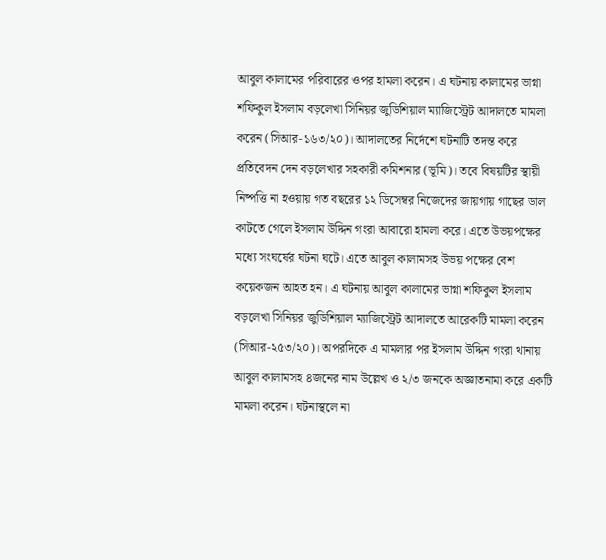আবুল কালামের পরিবারের ওপর হামলা করেন। এ ঘটনায় কালামের ভাগ্না শফিকুল ইসলাম বড়লেখা সিনিয়র জুডিশিয়াল ম্যাজিস্ট্রেট আদালতে মামলা করেন (সিআর-১৬৩/২০)। আদালতের নির্দেশে ঘটনাটি তদন্ত করে প্রতিবেদন দেন বড়লেখার সহকারী কমিশনার (ভূমি)। তবে বিষয়টির স্থায়ী নিষ্পত্তি না হওয়ায় গত বছরের ১২ ডিসেম্বর নিজেদের জায়গায় গাছের ডাল কাটতে গেলে ইসলাম উদ্দিন গংরা আবারো হামলা করে। এতে উভয়পক্ষের মধ্যে সংঘর্ষের ঘটনা ঘটে। এতে আবুল কালামসহ উভয় পক্ষের বেশ কয়েকজন আহত হন। এ ঘটনায় আবুল কালামের ভাগ্না শফিকুল ইসলাম বড়লেখা সিনিয়র জুডিশিয়াল ম্যাজিস্ট্রেট আদালতে আরেকটি মামলা করেন (সিআর-২৫৩/২০)। অপরদিকে এ মামলার পর ইসলাম উদ্দিন গংরা থানায় আবুল কালামসহ ৪জনের নাম উল্লেখ ও ২/৩ জনকে অজ্ঞাতনামা করে একটি মামলা করেন। ঘটনাস্থলে না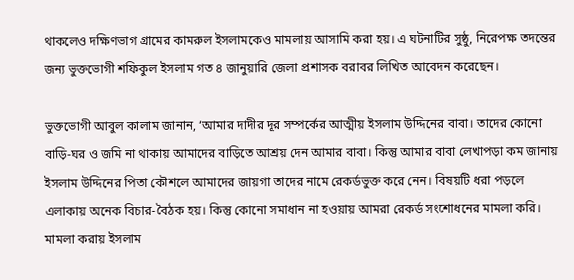থাকলেও দক্ষিণভাগ গ্রামের কামরুল ইসলামকেও মামলায় আসামি করা হয়। এ ঘটনাটির সুষ্ঠু, নিরেপক্ষ তদন্তের জন্য ভুক্তভোগী শফিকুল ইসলাম গত ৪ জানুয়ারি জেলা প্রশাসক বরাবর লিখিত আবেদন করেছেন।

ভুক্তভোগী আবুল কালাম জানান, ‘আমার দাদীর দূর সম্পর্কের আত্মীয় ইসলাম উদ্দিনের বাবা। তাদের কোনো বাড়ি-ঘর ও জমি না থাকায় আমাদের বাড়িতে আশ্রয় দেন আমার বাবা। কিন্তু আমার বাবা লেখাপড়া কম জানায় ইসলাম উদ্দিনের পিতা কৌশলে আমাদের জায়গা তাদের নামে রেকর্ডভুক্ত করে নেন। বিষয়টি ধরা পড়লে এলাকায় অনেক বিচার-বৈঠক হয়। কিন্তু কোনো সমাধান না হওয়ায় আমরা রেকর্ড সংশোধনের মামলা করি। মামলা করায় ইসলাম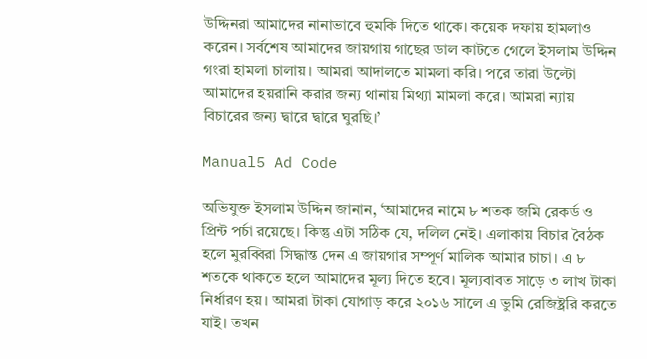উদ্দিনরা আমাদের নানাভাবে হুমকি দিতে থাকে। কয়েক দফায় হামলাও করেন। সর্বশেষ আমাদের জায়গায় গাছের ডাল কাটতে গেলে ইসলাম উদ্দিন গংরা হামলা চালায়। আমরা আদালতে মামলা করি। পরে তারা উল্টো আমাদের হয়রানি করার জন্য থানায় মিথ্যা মামলা করে। আমরা ন্যায় বিচারের জন্য দ্বারে দ্বারে ঘুরছি।’

Manual5 Ad Code

অভিযুক্ত ইসলাম উদ্দিন জানান, ‘আমাদের নামে ৮ শতক জমি রেকর্ড ও প্রিন্ট পর্চা রয়েছে। কিন্তু এটা সঠিক যে, দলিল নেই। এলাকায় বিচার বৈঠক হলে মুরব্বিরা সিদ্ধান্ত দেন এ জায়গার সম্পূর্ণ মালিক আমার চাচা। এ ৮ শতকে থাকতে হলে আমাদের মূল্য দিতে হবে। মূল্যবাবত সাড়ে ৩ লাখ টাকা নির্ধারণ হয়। আমরা টাকা যোগাড় করে ২০১৬ সালে এ ভুমি রেজিষ্ট্ররি করতে যাই। তখন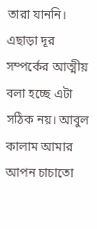তারা যাননি। এছাড়া দূর সম্পর্কের আত্মীয় বলা হচ্ছে এটা সঠিক নয়। আবুল কালাম আমার আপন চাচাতো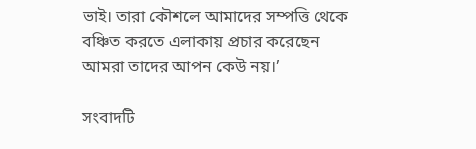ভাই। তারা কৌশলে আমাদের সম্পত্তি থেকে বঞ্চিত করতে এলাকায় প্রচার করেছেন আমরা তাদের আপন কেউ নয়।’

সংবাদটি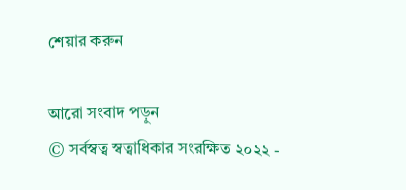শেয়ার করুন

আরো সংবাদ পড়ুন
© সর্বস্বত্ব স্বত্বাধিকার সংরক্ষিত ২০২২ -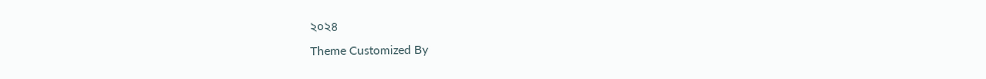২০২৪
Theme Customized By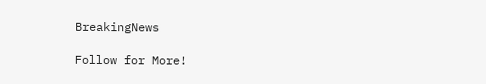BreakingNews

Follow for More!